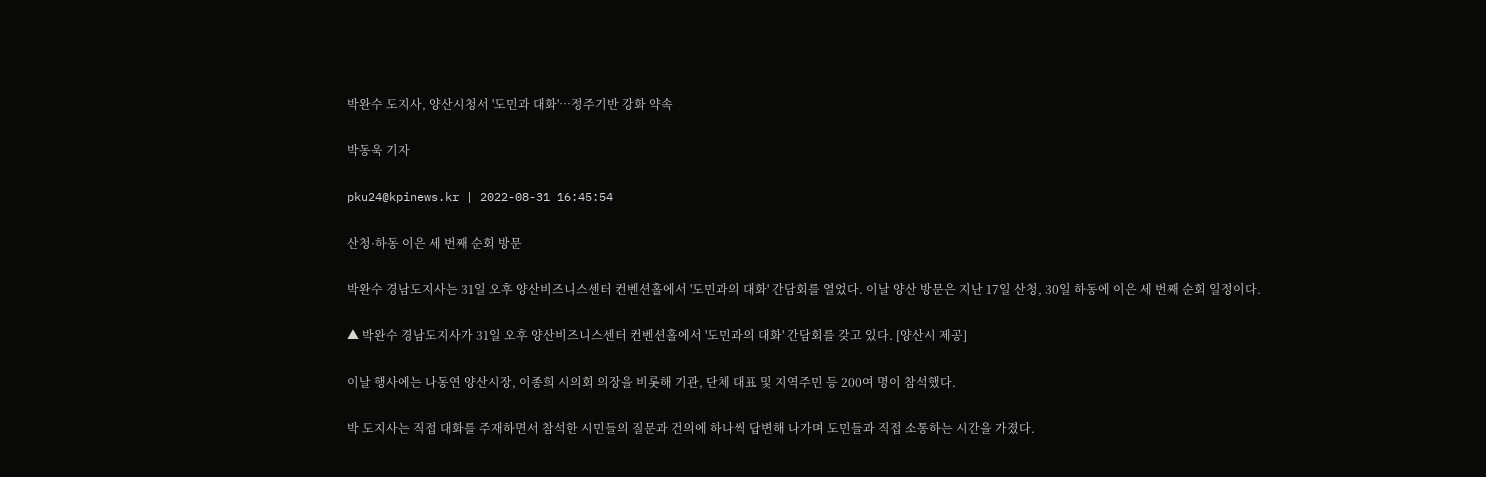박완수 도지사, 양산시청서 '도민과 대화'…정주기반 강화 약속

박동욱 기자

pku24@kpinews.kr | 2022-08-31 16:45:54

산청·하동 이은 세 번째 순회 방문

박완수 경남도지사는 31일 오후 양산비즈니스센터 컨벤션홀에서 '도민과의 대화' 간담회를 열었다. 이날 양산 방문은 지난 17일 산청, 30일 하동에 이은 세 번째 순회 일정이다.

▲ 박완수 경남도지사가 31일 오후 양산비즈니스센터 컨벤션홀에서 '도민과의 대화' 간담회를 갖고 있다. [양산시 제공]

이날 행사에는 나동연 양산시장, 이종희 시의회 의장을 비롯해 기관, 단체 대표 및 지역주민 등 200여 명이 참석했다.

박 도지사는 직접 대화를 주재하면서 참석한 시민들의 질문과 건의에 하나씩 답변해 나가며 도민들과 직접 소통하는 시간을 가졌다.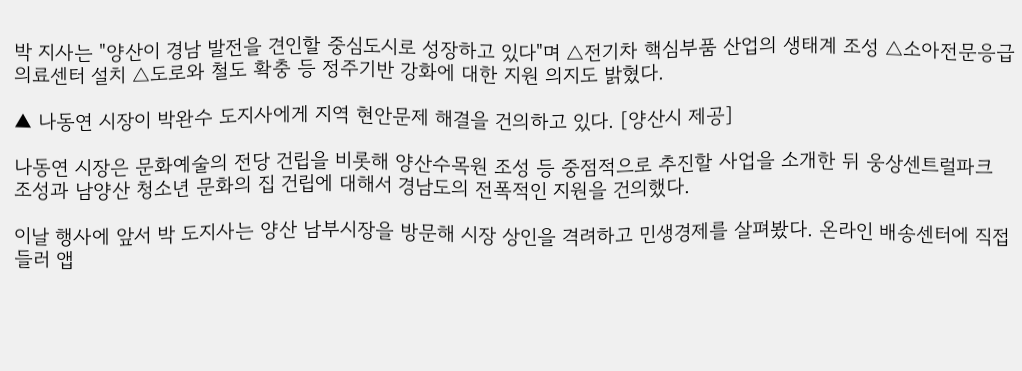박 지사는 "양산이 경남 발전을 견인할 중심도시로 성장하고 있다"며 △전기차 핵심부품 산업의 생태계 조성 △소아전문응급의료센터 설치 △도로와 철도 확충 등 정주기반 강화에 대한 지원 의지도 밝혔다.

▲ 나동연 시장이 박완수 도지사에게 지역 현안문제 해결을 건의하고 있다. [양산시 제공]

나동연 시장은 문화예술의 전당 건립을 비롯해 양산수목원 조성 등 중점적으로 추진할 사업을 소개한 뒤 웅상센트럴파크 조성과 남양산 청소년 문화의 집 건립에 대해서 경남도의 전폭적인 지원을 건의했다.

이날 행사에 앞서 박 도지사는 양산 남부시장을 방문해 시장 상인을 격려하고 민생경제를 살펴봤다. 온라인 배송센터에 직접 들러 앱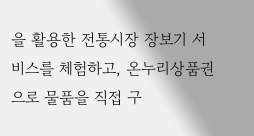을 활용한 전통시장 장보기 서비스를 체험하고, 온누리상품권으로 물품을 직접 구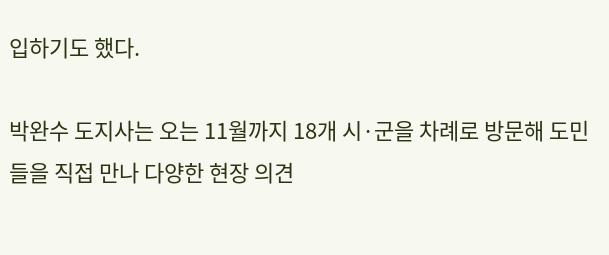입하기도 했다.

박완수 도지사는 오는 11월까지 18개 시·군을 차례로 방문해 도민들을 직접 만나 다양한 현장 의견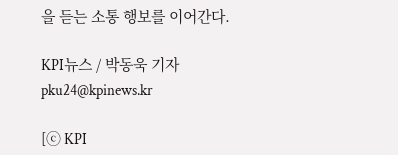을 듣는 소통 행보를 이어간다.

KPI뉴스 / 박동욱 기자 pku24@kpinews.kr

[ⓒ KPI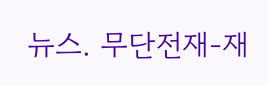뉴스. 무단전재-재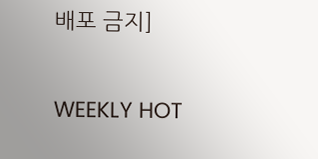배포 금지]

WEEKLY HOT